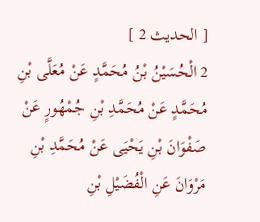[ الحديث 2 ]
2 الْحُسَيْنُ بْنُ مُحَمَّدٍ عَنْ مُعَلَّى بْنِ مُحَمَّدٍ عَنْ مُحَمَّدِ بْنِ جُمْهُورٍ عَنْ صَفْوَانَ بْنِ يَحْيَى عَنْ مُحَمَّدِ بْنِ مَرْوَانَ عَنِ الْفُضَيْلِ بْنِ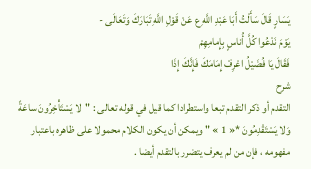يَسَارٍ قَالَ سَأَلْتُ أَبَا عَبْدِ اللَّهِ ع عَنْ قَوْلِ اللَّهِ تَبَارَكَ وَتَعَالَى -
يَوْمَ نَدْعُوا كُلَّ أُناسٍ بِإِمامِهِمْ
فَقَالَ يَا فُضَيْلُ اعْرِفْ إِمَامَكَ فَإِنَّكَ إِذَا
شرح
التقدم أو ذكر التقدم تبعا واستطرادا كما قيل في قوله تعالى : "لا يَسْتَأْخِرُونَ ساعَةً وَلا يَسْتَقْدِمُونَ *« 1 » " ويمكن أن يكون الكلام محمولا على ظاهره باعتبار مفهومه ، فإن من لم يعرف يتضرر بالتقدم أيضا .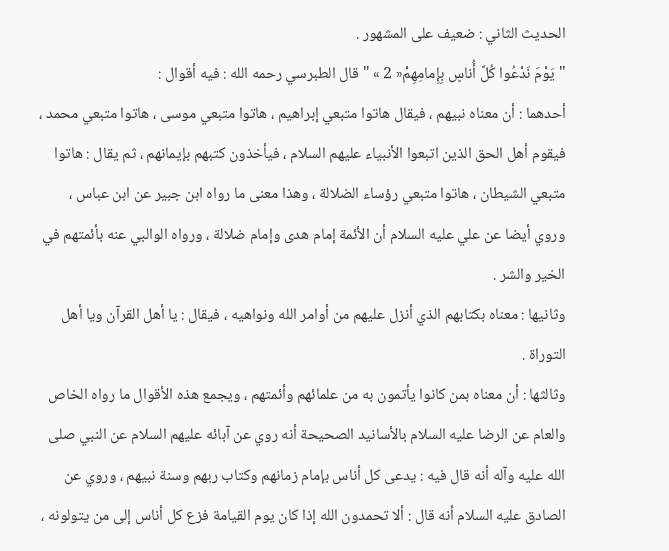الحديث الثاني : ضعيف على المشهور .
"يَوْمَ نَدْعُوا كُلَّ أُناسٍ بِإِمامِهِمْ« 2 » " قال الطبرسي رحمه الله : فيه أقوال :
أحدهما : أن معناه نبيهم ، فيقال هاتوا متبعي إبراهيم ، هاتوا متبعي موسى ، هاتوا متبعي محمد ، فيقوم أهل الحق الذين اتبعوا الأنبياء عليهم السلام ، فيأخذون كتبهم بإيمانهم ، ثم يقال : هاتوا متبعي الشيطان ، هاتوا متبعي رؤساء الضلالة ، وهذا معنى ما رواه ابن جبير عن ابن عباس ، وروي أيضا عن علي عليه السلام أن الأئمة إمام هدى وإمام ضلالة ، ورواه الوالبي عنه بأئمتهم في الخير والشر .
وثانيها : معناه بكتابهم الذي أنزل عليهم من أوامر الله ونواهيه ، فيقال : يا أهل القرآن ويا أهل التوراة .
وثالثها : أن معناه بمن كانوا يأتمون به من علمائهم وأئمتهم ، ويجمع هذه الأقوال ما رواه الخاص والعام عن الرضا عليه السلام بالأسانيد الصحيحة أنه روي عن آبائه عليهم السلام عن النبي صلى الله عليه وآله أنه قال فيه : يدعى كل أناس بإمام زمانهم وكتاب ربهم وسنة نبيهم ، وروي عن الصادق عليه السلام أنه قال : ألا تحمدون الله إذا كان يوم القيامة فزع كل أناس إلى من يتولونه ،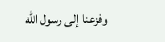وفزعنا إلى رسول الله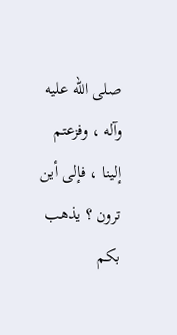صلى الله عليه وآله ، وفزعتم إلينا ، فإلى أين ترون ؟ يذهب بكم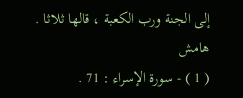إلى الجنة ورب الكعبة ، قالها ثلاثا .
هامش
( 1 ) - سورة الإسراء : 71 .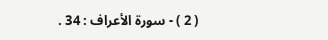( 2 ) - سورة الأعراف : 34 .